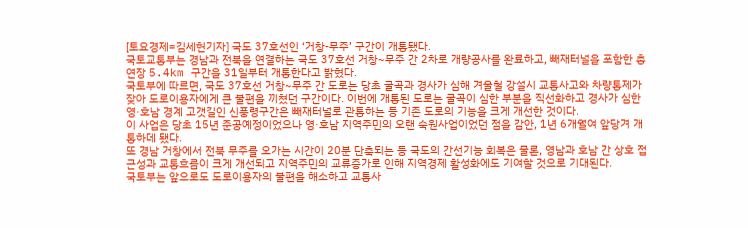[토요경제=김세헌기자] 국도 37호선인 ‘거창-무주’ 구간이 개통됐다.
국토교통부는 경남과 전북을 연결하는 국도 37호선 거창~무주 간 2차로 개량공사를 완료하고, 빼재터널을 포함한 총연장 5.4km 구간을 31일부터 개통한다고 밝혔다.
국토부에 따르면, 국도 37호선 거창~무주 간 도로는 당초 굴곡과 경사가 심해 겨울철 강설시 교통사고와 차량통제가 잦아 도로이용자에게 큰 불편을 끼쳤던 구간이다. 이번에 개통된 도로는 굴곡이 심한 부분을 직선화하고 경사가 심한 영·호남 경계 고갯길인 신풍령구간은 빼재터널로 관통하는 등 기존 도로의 기능을 크게 개선한 것이다.
이 사업은 당초 15년 준공예정이었으나 영·호남 지역주민의 오랜 숙원사업이었던 점을 감안, 1년 6개월여 앞당겨 개통하데 됐다.
또 경남 거창에서 전북 무주를 오가는 시간이 20분 단축되는 등 국도의 간선기능 회복은 물론, 영남과 호남 간 상호 접근성과 교통흐름이 크게 개선되고 지역주민의 교류증가로 인해 지역경제 활성화에도 기여할 것으로 기대된다.
국토부는 앞으로도 도로이용자의 불편을 해소하고 교통사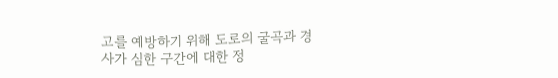고를 예방하기 위해 도로의 굴곡과 경사가 심한 구간에 대한 정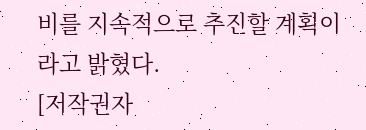비를 지속적으로 추진할 계획이라고 밝혔다.
[저작권자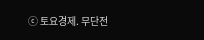ⓒ 토요경제. 무단전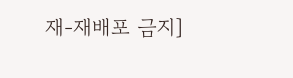재-재배포 금지]